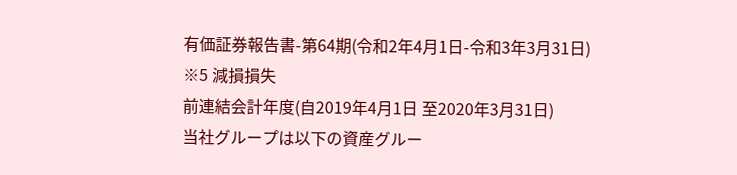有価証券報告書-第64期(令和2年4月1日-令和3年3月31日)
※5 減損損失
前連結会計年度(自2019年4月1日 至2020年3月31日)
当社グループは以下の資産グルー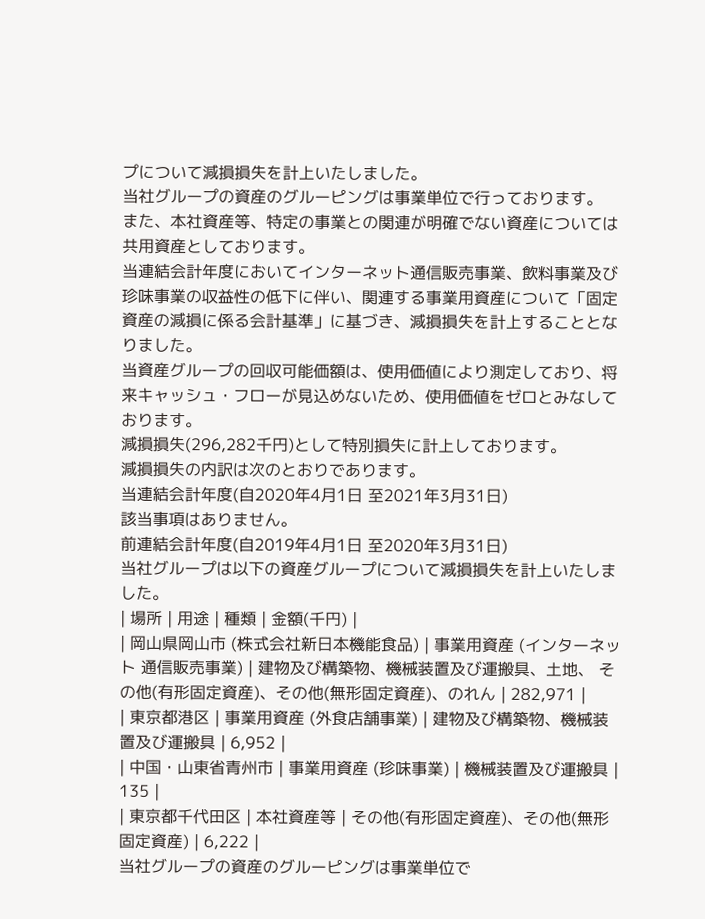プについて減損損失を計上いたしました。
当社グループの資産のグルーピングは事業単位で行っております。
また、本社資産等、特定の事業との関連が明確でない資産については共用資産としております。
当連結会計年度においてインターネット通信販売事業、飲料事業及び珍味事業の収益性の低下に伴い、関連する事業用資産について「固定資産の減損に係る会計基準」に基づき、減損損失を計上することとなりました。
当資産グループの回収可能価額は、使用価値により測定しており、将来キャッシュ・フローが見込めないため、使用価値をゼロとみなしております。
減損損失(296,282千円)として特別損失に計上しております。
減損損失の内訳は次のとおりであります。
当連結会計年度(自2020年4月1日 至2021年3月31日)
該当事項はありません。
前連結会計年度(自2019年4月1日 至2020年3月31日)
当社グループは以下の資産グループについて減損損失を計上いたしました。
| 場所 | 用途 | 種類 | 金額(千円) |
| 岡山県岡山市 (株式会社新日本機能食品) | 事業用資産 (インターネット 通信販売事業) | 建物及び構築物、機械装置及び運搬具、土地、 その他(有形固定資産)、その他(無形固定資産)、のれん | 282,971 |
| 東京都港区 | 事業用資産 (外食店舗事業) | 建物及び構築物、機械装置及び運搬具 | 6,952 |
| 中国・山東省青州市 | 事業用資産 (珍味事業) | 機械装置及び運搬具 | 135 |
| 東京都千代田区 | 本社資産等 | その他(有形固定資産)、その他(無形固定資産) | 6,222 |
当社グループの資産のグルーピングは事業単位で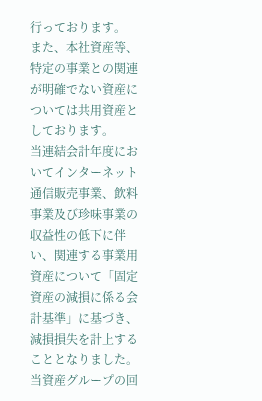行っております。
また、本社資産等、特定の事業との関連が明確でない資産については共用資産としております。
当連結会計年度においてインターネット通信販売事業、飲料事業及び珍味事業の収益性の低下に伴い、関連する事業用資産について「固定資産の減損に係る会計基準」に基づき、減損損失を計上することとなりました。
当資産グループの回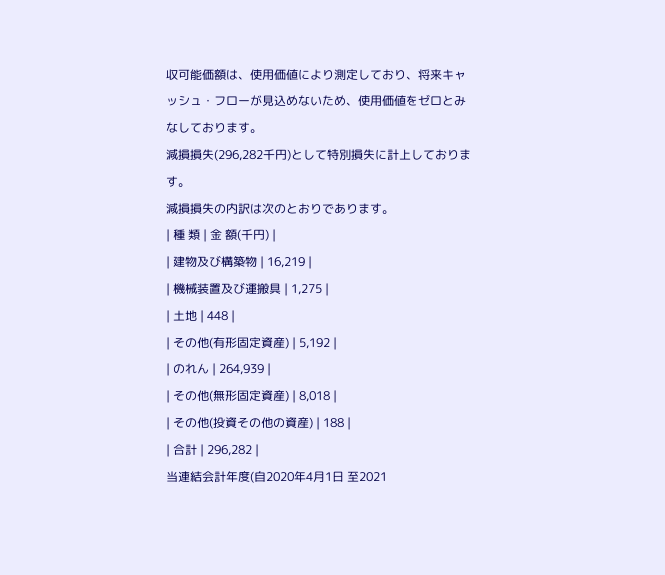収可能価額は、使用価値により測定しており、将来キャッシュ・フローが見込めないため、使用価値をゼロとみなしております。
減損損失(296,282千円)として特別損失に計上しております。
減損損失の内訳は次のとおりであります。
| 種 類 | 金 額(千円) |
| 建物及び構築物 | 16,219 |
| 機械装置及び運搬具 | 1,275 |
| 土地 | 448 |
| その他(有形固定資産) | 5,192 |
| のれん | 264,939 |
| その他(無形固定資産) | 8,018 |
| その他(投資その他の資産) | 188 |
| 合計 | 296,282 |
当連結会計年度(自2020年4月1日 至2021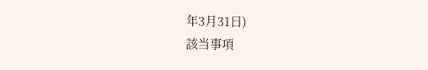年3月31日)
該当事項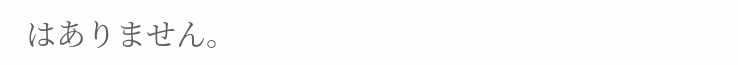はありません。